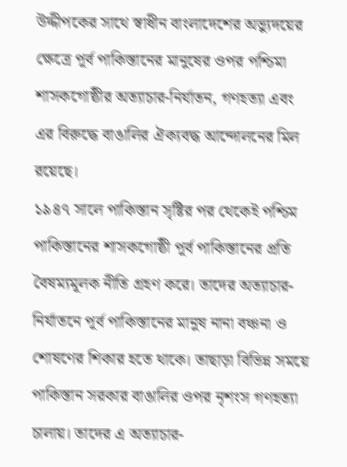উদ্দীপকের সাথে স্বাধীন বাংলাদেশের অভ্যুদয়ের ক্ষেত্রে পূর্ব পাকিস্তানের মানুষের ওপর পশ্চিমা শাসকগোষ্ঠীর অত্যাচার-নির্যাতন, গণহত্যা এবং এর বিরুদ্ধে বাঙালির ঐক্যবদ্ধ আন্দোলনের মিল রয়েছে।
১৯৪৭ সালে পাকিস্তান সৃষ্টির পর থেকেই পশ্চিম পাকিস্তানের শাসকগোষ্ঠী পূর্ব পাকিস্তানের প্রতি বৈষম্যমূলক নীতি গ্রহণ করে। তাদের অত্যাচার- নির্যাতনে পূর্ব পাকিস্তানের মানুষ নানা বঞ্চনা ও শোষণের শিকার হতে থাকে। তাছাড়া বিভিন্ন সময়ে পাকিস্তান সরকার বাঙালির ওপর নৃশংস গণহত্যা চালায়। তাদের এ অত্যাচার-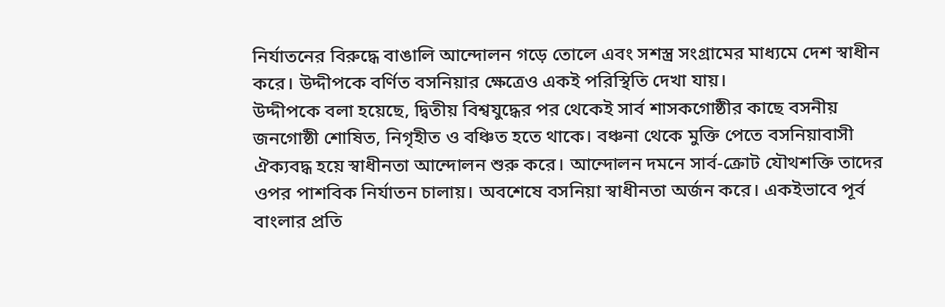নির্যাতনের বিরুদ্ধে বাঙালি আন্দোলন গড়ে তোলে এবং সশস্ত্র সংগ্রামের মাধ্যমে দেশ স্বাধীন করে। উদ্দীপকে বর্ণিত বসনিয়ার ক্ষেত্রেও একই পরিস্থিতি দেখা যায়।
উদ্দীপকে বলা হয়েছে, দ্বিতীয় বিশ্বযুদ্ধের পর থেকেই সার্ব শাসকগোষ্ঠীর কাছে বসনীয় জনগোষ্ঠী শোষিত, নিগৃহীত ও বঞ্চিত হতে থাকে। বঞ্চনা থেকে মুক্তি পেতে বসনিয়াবাসী ঐক্যবদ্ধ হয়ে স্বাধীনতা আন্দোলন শুরু করে। আন্দোলন দমনে সার্ব-ক্রোট যৌথশক্তি তাদের ওপর পাশবিক নির্যাতন চালায়। অবশেষে বসনিয়া স্বাধীনতা অর্জন করে। একইভাবে পূর্ব বাংলার প্রতি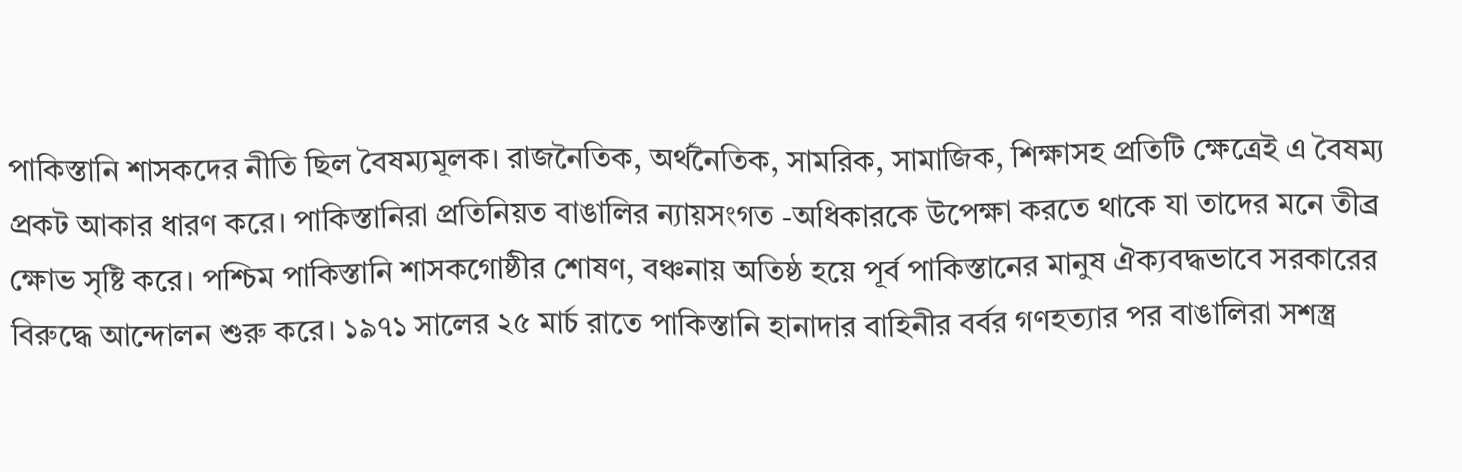পাকিস্তানি শাসকদের নীতি ছিল বৈষম্যমূলক। রাজনৈতিক, অর্থনৈতিক, সামরিক, সামাজিক, শিক্ষাসহ প্রতিটি ক্ষেত্রেই এ বৈষম্য প্রকট আকার ধারণ করে। পাকিস্তানিরা প্রতিনিয়ত বাঙালির ন্যায়সংগত -অধিকারকে উপেক্ষা করতে থাকে যা তাদের মনে তীব্র ক্ষোভ সৃষ্টি করে। পশ্চিম পাকিস্তানি শাসকগোষ্ঠীর শোষণ, বঞ্চনায় অতিষ্ঠ হয়ে পূর্ব পাকিস্তানের মানুষ ঐক্যবদ্ধভাবে সরকারের বিরুদ্ধে আন্দোলন শুরু করে। ১৯৭১ সালের ২৫ মার্চ রাতে পাকিস্তানি হানাদার বাহিনীর বর্বর গণহত্যার পর বাঙালিরা সশস্ত্র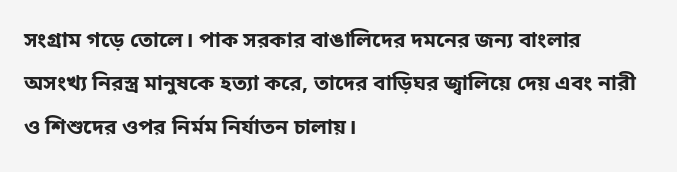সংগ্রাম গড়ে তোলে। পাক সরকার বাঙালিদের দমনের জন্য বাংলার অসংখ্য নিরস্ত্র মানুষকে হত্যা করে, তাদের বাড়িঘর জ্বালিয়ে দেয় এবং নারী ও শিশুদের ওপর নির্মম নির্যাতন চালায়।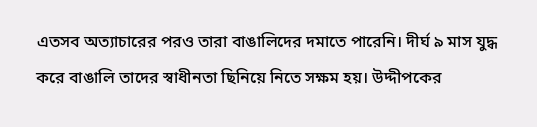এতসব অত্যাচারের পরও তারা বাঙালিদের দমাতে পারেনি। দীর্ঘ ৯ মাস যুদ্ধ করে বাঙালি তাদের স্বাধীনতা ছিনিয়ে নিতে সক্ষম হয়। উদ্দীপকের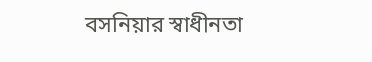বসনিয়ার স্বাধীনতা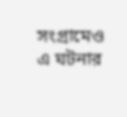সংগ্রামেও এ ঘটনার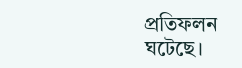প্রতিফলন ঘটেছে।